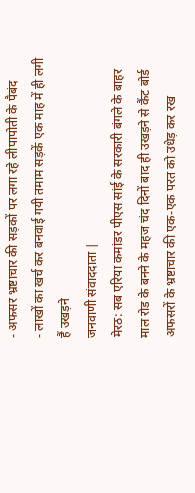- अफसर भ्रष्टाचार की सड़कों पर लगा रहे लीपापोती के पैबंद
- लाखों का खर्च कर बनवाई गयी तमाम सड़कें एक माह में ही लगी हैं उखड़ने
जनवाणी संवाददाता |
मेरठ: सब एरिया कमांडर पीएस सांई के सरकारी बंगले के बाहर माल रोड के बनने के महज चंद दिनों बाद ही उखड़ने से कैंट बोर्ड अफसरों के भ्रष्टाचार की एक-एक परत को उधेड़ कर रख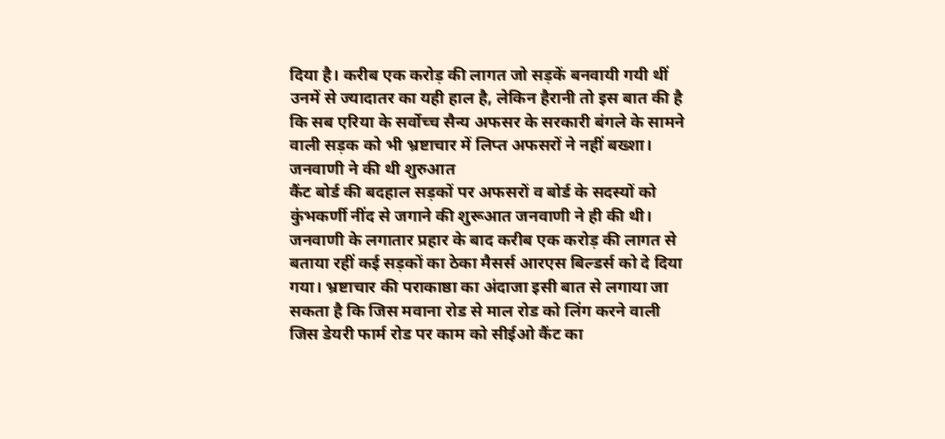दिया है। करीब एक करोड़ की लागत जो सड़कें बनवायी गयी थीं उनमें से ज्यादातर का यही हाल है, लेकिन हैरानी तो इस बात की है कि सब एरिया के सर्वोच्च सैन्य अफसर के सरकारी बंगले के सामने वाली सड़क को भी भ्रष्टाचार में लिप्त अफसरों ने नहीं बख्शा।
जनवाणी ने की थी शुरुआत
कैंट बोर्ड की बदहाल सड़कों पर अफसरों व बोर्ड के सदस्यों को कुंभकर्णी नींद से जगाने की शुरूआत जनवाणी ने ही की थी। जनवाणी के लगातार प्रहार के बाद करीब एक करोड़ की लागत से बताया रहीं कई सड़कों का ठेका मैसर्स आरएस बिल्डर्स को दे दिया गया। भ्रष्टाचार की पराकाष्ठा का अंदाजा इसी बात से लगाया जा सकता है कि जिस मवाना रोड से माल रोड को लिंग करने वाली जिस डेयरी फार्म रोड पर काम को सीईओ कैंट का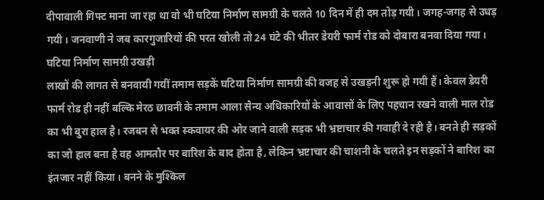दीपावाली गिफ्ट माना जा रहा था वो भी घटिया निर्माण सामग्री के चलते 10 दिन में ही दम तोड़ गयी। जगह-जगह से उधड़ गयी। जनवाणी ने जब कारगुजारियों की परत खोली तो 24 घंटे की भीतर डेयरी फार्म रोड को दोबारा बनवा दिया गया।
घटिया निर्माण सामग्री उखड़ी
लाखों की लागत से बनवायी गयीं तमाम सड़कें घटिया निर्माण सामग्री की वजह से उखड़नी शुरू हो गयी हैं। केवल डेयरी फार्म रोड ही नहीं बल्कि मेरठ छावनी के तमाम आला सैन्य अधिकारियों के आवासों के लिए पहचान रखने वाली माल रोड का भी बुरा हाल है। रजबन से भक्त स्कवायर की ओर जाने वाली सड़क भी भ्रष्टाचार की गवाही दे रही है। बनते ही सड़कों का जो हाल बना है वह आमतौर पर बारिश के बाद होता है, लेकिन भ्रष्टाचार की चाशनी के चलते इन सड़कों ने बारिश का इंतजार नहीं किया। बनने के मुश्किल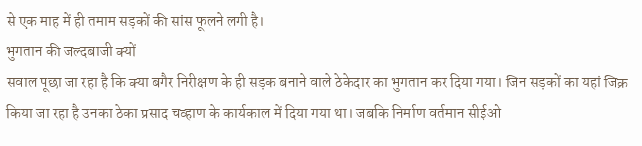से एक माह में ही तमाम सड़कों की सांस फूलने लगी है।
भुगतान की जल्दबाजी क्यों
सवाल पूछा जा रहा है कि क्या बगैर निरीक्षण के ही सड़क बनाने वाले ठेकेदार का भुगतान कर दिया गया। जिन सड़कों का यहां जिक्र किया जा रहा है उनका ठेका प्रसाद चव्हाण के कार्यकाल में दिया गया था। जबकि निर्माण वर्तमान सीईओ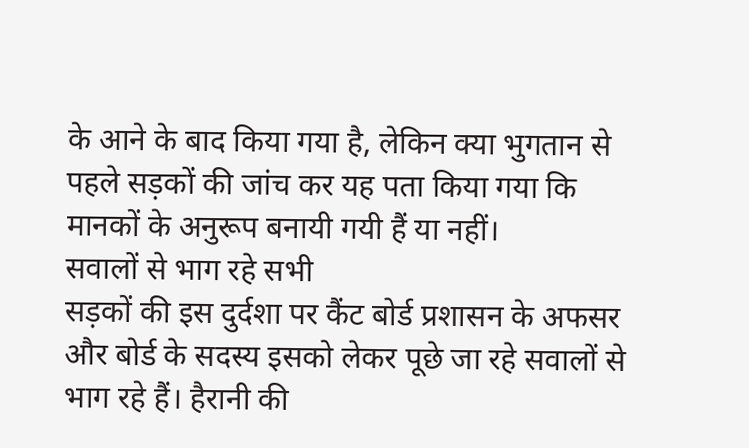के आने के बाद किया गया है, लेकिन क्या भुगतान से पहले सड़कों की जांच कर यह पता किया गया कि मानकों के अनुरूप बनायी गयी हैं या नहीं।
सवालों से भाग रहे सभी
सड़कों की इस दुर्दशा पर कैंट बोर्ड प्रशासन के अफसर और बोर्ड के सदस्य इसको लेकर पूछे जा रहे सवालों से भाग रहे हैं। हैरानी की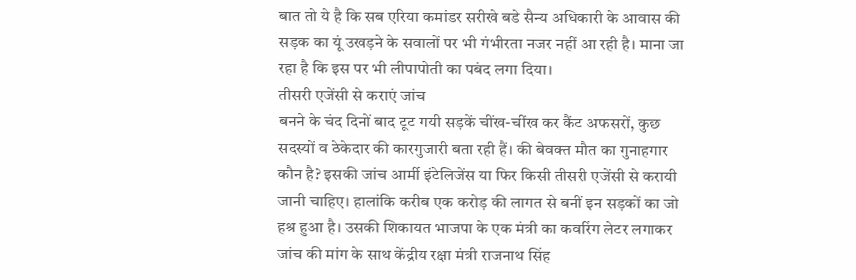बात तो ये है कि सब एरिया कमांडर सरीखे बडे सैन्य अधिकारी के आवास की सड़क का यूं उखड़ने के सवालों पर भी गंभीरता नजर नहीं आ रही है। माना जा रहा है कि इस पर भी लीपापोती का पबंद लगा दिया।
तीसरी एजेंसी से कराएं जांच
बनने के चंद दिनों बाद टूट गयी सड़कें चींख-चींख कर कैंट अफसरों, कुछ सदस्यों व ठेकेदार की कारगुजारी बता रही हैं। की बेवक्त मौत का गुनाहगार कौन है? इसकी जांच आर्मी इंटेलिजेंस या फिर किसी तीसरी एजेंसी से करायी जानी चाहिए। हालांकि करीब एक करोड़ की लागत से बनीं इन सड़कों का जो हश्र हुआ है। उसकी शिकायत भाजपा के एक मंत्री का कवरिंग लेटर लगाकर जांच की मांग के साथ केंद्रीय रक्षा मंत्री राजनाथ सिंह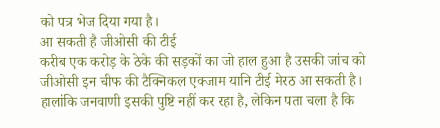को पत्र भेज दिया गया है।
आ सकती है जीओसी की टीई
करीब एक करोड़ के ठेके की सड़कों का जो हाल हुआ है उसकी जांच को जीओसी इन चीफ की टैक्निकल एक्जाम यानि टीई मेरठ आ सकती है। हालांकि जनवाणी इसकी पुष्टि नहीं कर रहा है, लेकिन पता चला है कि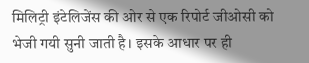मिलिट्री इंटेलिजेंस की ओर से एक रिपोर्ट जीओसी को भेजी गयी सुनी जाती है। इसके आधार पर ही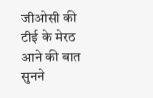जीओसी की टीई के मेरठ आने की बात सुनने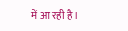में आ रही है।